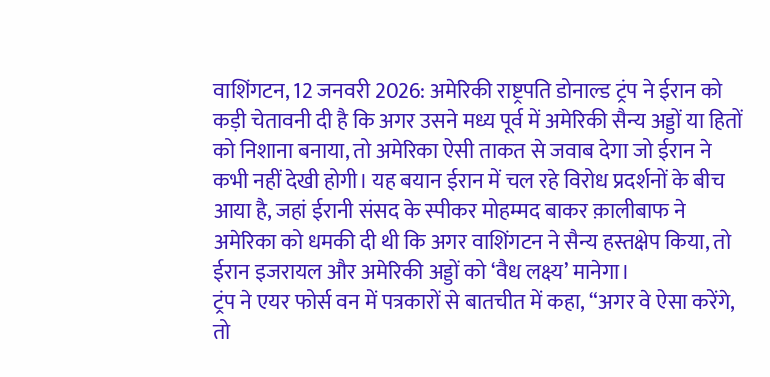वाशिंगटन, 12 जनवरी 2026: अमेरिकी राष्ट्रपति डोनाल्ड ट्रंप ने ईरान को कड़ी चेतावनी दी है कि अगर उसने मध्य पूर्व में अमेरिकी सैन्य अड्डों या हितों को निशाना बनाया, तो अमेरिका ऐसी ताकत से जवाब देगा जो ईरान ने कभी नहीं देखी होगी। यह बयान ईरान में चल रहे विरोध प्रदर्शनों के बीच आया है, जहां ईरानी संसद के स्पीकर मोहम्मद बाकर क़ालीबाफ ने अमेरिका को धमकी दी थी कि अगर वाशिंगटन ने सैन्य हस्तक्षेप किया, तो ईरान इजरायल और अमेरिकी अड्डों को ‘वैध लक्ष्य’ मानेगा।
ट्रंप ने एयर फोर्स वन में पत्रकारों से बातचीत में कहा, “अगर वे ऐसा करेंगे, तो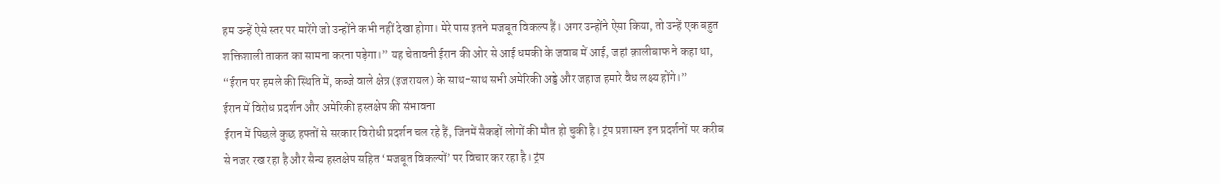हम उन्हें ऐसे स्तर पर मारेंगे जो उन्होंने कभी नहीं देखा होगा। मेरे पास इतने मजबूत विकल्प हैं। अगर उन्होंने ऐसा किया, तो उन्हें एक बहुत शक्तिशाली ताकत का सामना करना पड़ेगा।” यह चेतावनी ईरान की ओर से आई धमकी के जवाब में आई, जहां क़ालीबाफ ने कहा था, “ईरान पर हमले की स्थिति में, कब्जे वाले क्षेत्र (इजरायल) के साथ-साथ सभी अमेरिकी अड्डे और जहाज हमारे वैध लक्ष्य होंगे।”
ईरान में विरोध प्रदर्शन और अमेरिकी हस्तक्षेप की संभावना
ईरान में पिछले कुछ हफ्तों से सरकार विरोधी प्रदर्शन चल रहे हैं, जिनमें सैकड़ों लोगों की मौत हो चुकी है। ट्रंप प्रशासन इन प्रदर्शनों पर करीब से नजर रख रहा है और सैन्य हस्तक्षेप सहित ‘मजबूत विकल्पों’ पर विचार कर रहा है। ट्रंप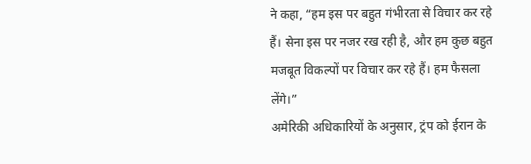ने कहा, “हम इस पर बहुत गंभीरता से विचार कर रहे हैं। सेना इस पर नजर रख रही है, और हम कुछ बहुत मजबूत विकल्पों पर विचार कर रहे हैं। हम फैसला लेंगे।”
अमेरिकी अधिकारियों के अनुसार, ट्रंप को ईरान के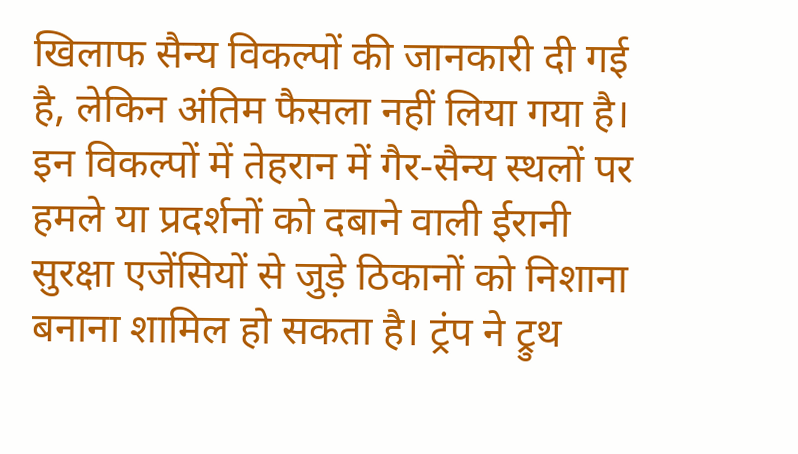खिलाफ सैन्य विकल्पों की जानकारी दी गई है, लेकिन अंतिम फैसला नहीं लिया गया है। इन विकल्पों में तेहरान में गैर-सैन्य स्थलों पर हमले या प्रदर्शनों को दबाने वाली ईरानी सुरक्षा एजेंसियों से जुड़े ठिकानों को निशाना बनाना शामिल हो सकता है। ट्रंप ने ट्रुथ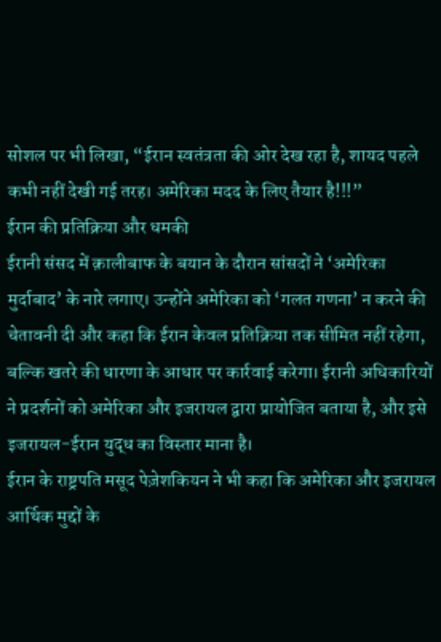सोशल पर भी लिखा, “ईरान स्वतंत्रता की ओर देख रहा है, शायद पहले कभी नहीं देखी गई तरह। अमेरिका मदद के लिए तैयार है!!!”
ईरान की प्रतिक्रिया और धमकी
ईरानी संसद में क़ालीबाफ के बयान के दौरान सांसदों ने ‘अमेरिका मुर्दाबाद’ के नारे लगाए। उन्होंने अमेरिका को ‘गलत गणना’ न करने की चेतावनी दी और कहा कि ईरान केवल प्रतिक्रिया तक सीमित नहीं रहेगा, बल्कि खतरे की धारणा के आधार पर कार्रवाई करेगा। ईरानी अधिकारियों ने प्रदर्शनों को अमेरिका और इजरायल द्वारा प्रायोजित बताया है, और इसे इजरायल-ईरान युद्ध का विस्तार माना है।
ईरान के राष्ट्रपति मसूद पेज़ेशकियन ने भी कहा कि अमेरिका और इजरायल आर्थिक मुद्दों के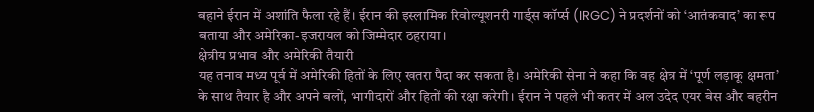बहाने ईरान में अशांति फैला रहे हैं। ईरान की इस्लामिक रिवोल्यूशनरी गार्ड्स कॉर्प्स (IRGC) ने प्रदर्शनों को ‘आतंकवाद’ का रूप बताया और अमेरिका-इजरायल को जिम्मेदार ठहराया।
क्षेत्रीय प्रभाव और अमेरिकी तैयारी
यह तनाव मध्य पूर्व में अमेरिकी हितों के लिए खतरा पैदा कर सकता है। अमेरिकी सेना ने कहा कि वह क्षेत्र में ‘पूर्ण लड़ाकू क्षमता’ के साथ तैयार है और अपने बलों, भागीदारों और हितों की रक्षा करेगी। ईरान ने पहले भी कतर में अल उदेद एयर बेस और बहरीन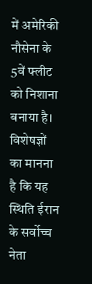में अमेरिकी नौसेना के 5वें फ्लीट को निशाना बनाया है।
विशेषज्ञों का मानना है कि यह स्थिति ईरान के सर्वोच्च नेता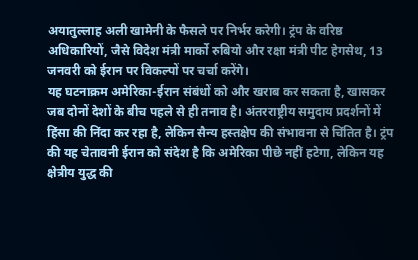अयातुल्लाह अली खामेनी के फैसले पर निर्भर करेगी। ट्रंप के वरिष्ठ अधिकारियों, जैसे विदेश मंत्री मार्को रुबियो और रक्षा मंत्री पीट हेगसेथ, 13 जनवरी को ईरान पर विकल्पों पर चर्चा करेंगे।
यह घटनाक्रम अमेरिका-ईरान संबंधों को और खराब कर सकता है, खासकर जब दोनों देशों के बीच पहले से ही तनाव है। अंतरराष्ट्रीय समुदाय प्रदर्शनों में हिंसा की निंदा कर रहा है, लेकिन सैन्य हस्तक्षेप की संभावना से चिंतित है। ट्रंप की यह चेतावनी ईरान को संदेश है कि अमेरिका पीछे नहीं हटेगा, लेकिन यह क्षेत्रीय युद्ध की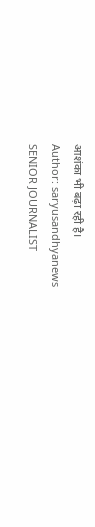आशंका भी बढ़ा रही है।
Author: saryusandhyanews
SENIOR JOURNALIST